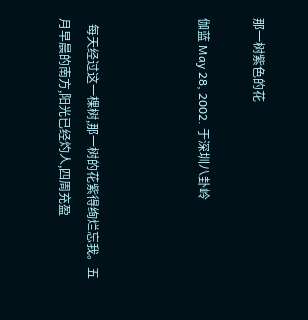那一树紫色的花

伽蓝 May 28, 2002. 于深圳八卦岭



  每天经过这一棵树,那一树的花紫得绚烂忘我。五月早晨的南方,阳光已经灼人,四周充盈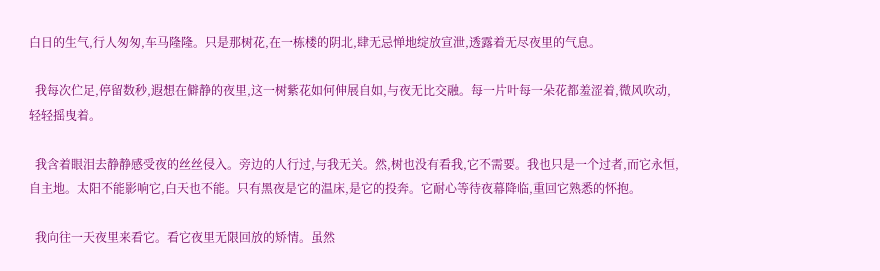白日的生气,行人匆匆,车马隆隆。只是那树花,在一栋楼的阴北,肆无忌惮地绽放宣泄,透露着无尽夜里的气息。

  我每次伫足,停留数秒,遐想在僻静的夜里,这一树紫花如何伸展自如,与夜无比交融。每一片叶每一朵花都羞涩着,微风吹动,轻轻摇曳着。

  我含着眼泪去静静感受夜的丝丝侵入。旁边的人行过,与我无关。然,树也没有看我,它不需要。我也只是一个过者,而它永恒,自主地。太阳不能影响它,白天也不能。只有黑夜是它的温床,是它的投奔。它耐心等待夜幕降临,重回它熟悉的怀抱。

  我向往一天夜里来看它。看它夜里无限回放的矫情。虽然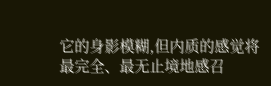它的身影模糊,但内质的感觉将最完全、最无止境地感召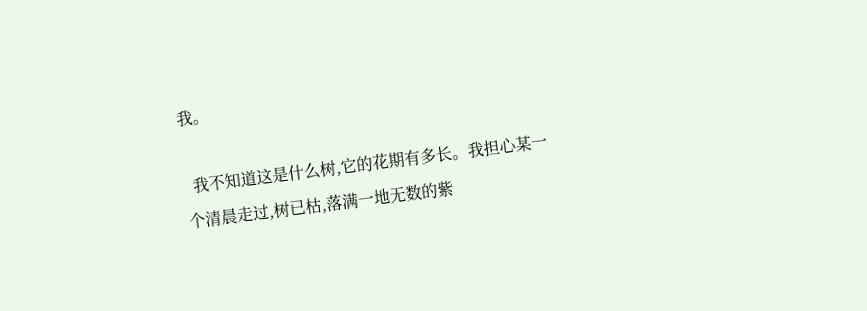我。

  我不知道这是什么树,它的花期有多长。我担心某一个清晨走过,树已枯,落满一地无数的紫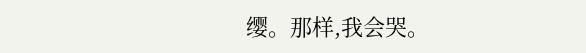缨。那样,我会哭。